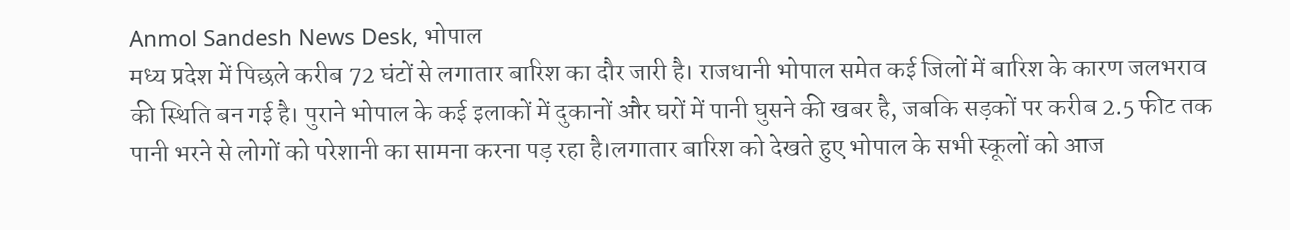Anmol Sandesh News Desk, भोपाल
मध्य प्रदेश में पिछले करीब 72 घंटों से लगातार बारिश का दौर जारी है। राजधानी भोपाल समेत कई जिलों में बारिश के कारण जलभराव की स्थिति बन गई है। पुराने भोपाल के कई इलाकों में दुकानों और घरों में पानी घुसने की खबर है, जबकि सड़कों पर करीब 2.5 फीट तक पानी भरने से लोगों को परेशानी का सामना करना पड़ रहा है।लगातार बारिश को देखते हुए भोपाल के सभी स्कूलों को आज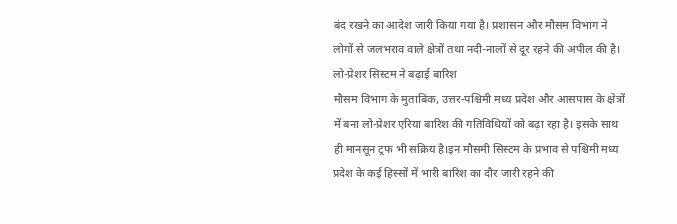बंद रखने का आदेश जारी किया गया है। प्रशासन और मौसम विभाग ने लोगों से जलभराव वाले क्षेत्रों तथा नदी-नालों से दूर रहने की अपील की है।
लो-प्रेशर सिस्टम ने बढ़ाई बारिश
मौसम विभाग के मुताबिक, उत्तर-पश्चिमी मध्य प्रदेश और आसपास के क्षेत्रों में बना लो-प्रेशर एरिया बारिश की गतिविधियों को बढ़ा रहा है। इसके साथ ही मानसून ट्रफ भी सक्रिय है।इन मौसमी सिस्टम के प्रभाव से पश्चिमी मध्य प्रदेश के कई हिस्सों में भारी बारिश का दौर जारी रहने की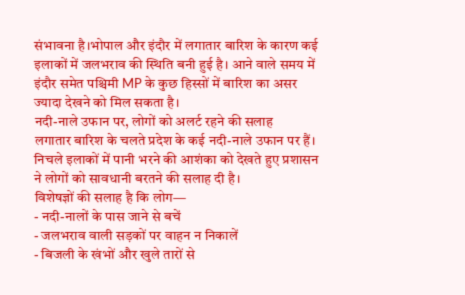संभावना है।भोपाल और इंदौर में लगातार बारिश के कारण कई इलाकों में जलभराव की स्थिति बनी हुई है। आने वाले समय में इंदौर समेत पश्चिमी MP के कुछ हिस्सों में बारिश का असर ज्यादा देखने को मिल सकता है।
नदी-नाले उफान पर, लोगों को अलर्ट रहने की सलाह
लगातार बारिश के चलते प्रदेश के कई नदी-नाले उफान पर हैं। निचले इलाकों में पानी भरने की आशंका को देखते हुए प्रशासन ने लोगों को सावधानी बरतने की सलाह दी है।
विशेषज्ञों की सलाह है कि लोग—
- नदी-नालों के पास जाने से बचें
- जलभराव वाली सड़कों पर वाहन न निकालें
- बिजली के खंभों और खुले तारों से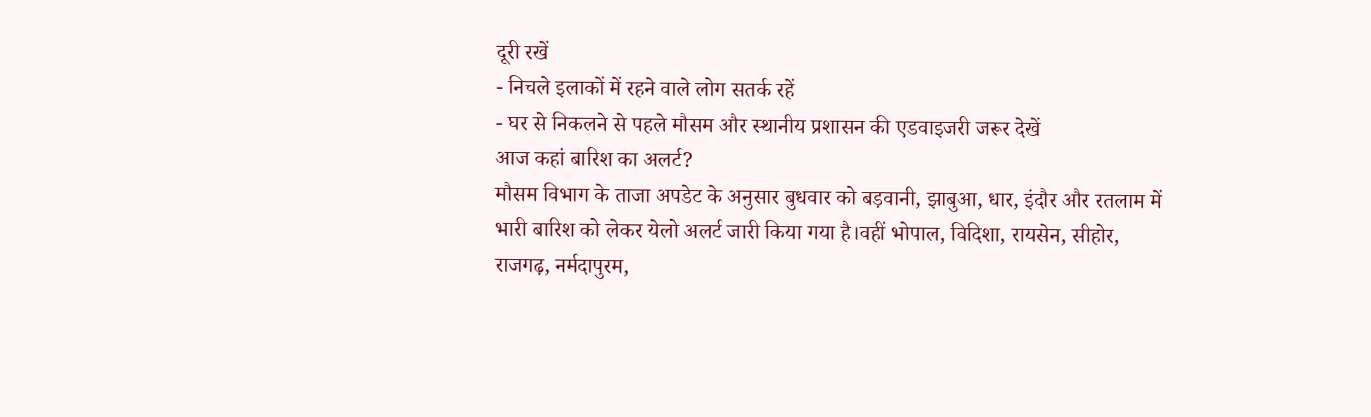दूरी रखें
- निचले इलाकों में रहने वाले लोग सतर्क रहें
- घर से निकलने से पहले मौसम और स्थानीय प्रशासन की एडवाइजरी जरूर देखें
आज कहां बारिश का अलर्ट?
मौसम विभाग के ताजा अपडेट के अनुसार बुधवार को बड़वानी, झाबुआ, धार, इंदौर और रतलाम में भारी बारिश को लेकर येलो अलर्ट जारी किया गया है।वहीं भोपाल, विदिशा, रायसेन, सीहोर, राजगढ़, नर्मदापुरम,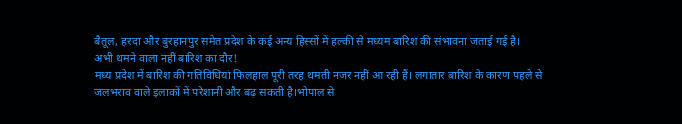बैतूल, हरदा और बुरहानपुर समेत प्रदेश के कई अन्य हिस्सों में हल्की से मध्यम बारिश की संभावना जताई गई है।
अभी थमने वाला नहीं बारिश का दौर!
मध्य प्रदेश में बारिश की गतिविधियां फिलहाल पूरी तरह थमती नजर नहीं आ रही हैं। लगातार बारिश के कारण पहले से जलभराव वाले इलाकों में परेशानी और बढ़ सकती है।भोपाल से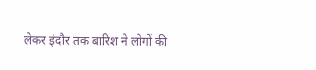लेकर इंदौर तक बारिश ने लोगों की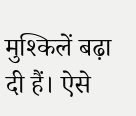मुश्किलें बढ़ा दी हैं। ऐसे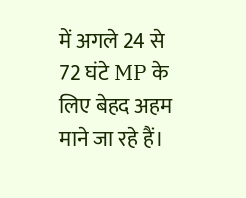में अगले 24 से 72 घंटे MP के लिए बेहद अहम माने जा रहे हैं।